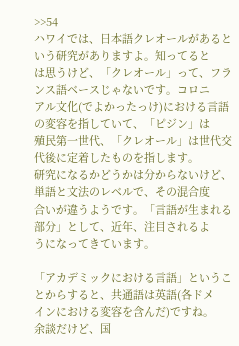>>54
ハワイでは、日本語クレオールがあるという研究がありますよ。知ってると
は思うけど、「クレオール」って、フランス語ベースじゃないです。コロニ
アル文化(でよかったっけ)における言語の変容を指していて、「ピジン」は
殖民第一世代、「クレオール」は世代交代後に定着したものを指します。
研究になるかどうかは分からないけど、単語と文法のレベルで、その混合度
合いが違うようです。「言語が生まれる部分」として、近年、注目されるよ
うになってきています。

「アカデミックにおける言語」ということからすると、共通語は英語(各ドメ
インにおける変容を含んだ)ですね。
余談だけど、国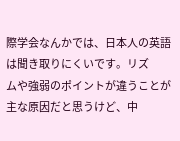際学会なんかでは、日本人の英語は聞き取りにくいです。リズ
ムや強弱のポイントが違うことが主な原因だと思うけど、中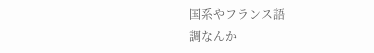国系やフランス語
調なんか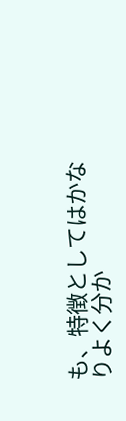も、特徴としてはかなりよく分か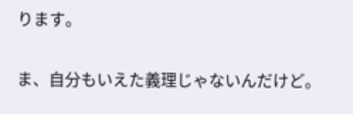ります。

ま、自分もいえた義理じゃないんだけど。